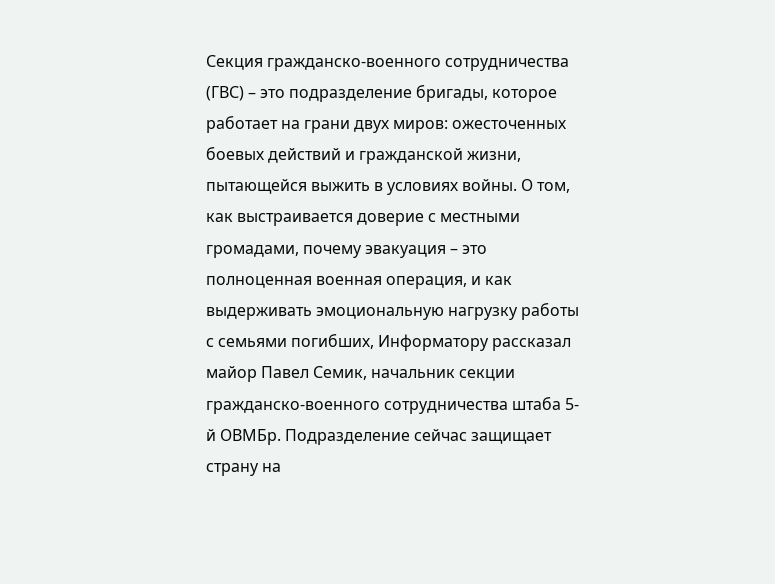Секция гражданско-военного сотрудничества (ГВС) – это подразделение бригады, которое работает на грани двух миров: ожесточенных боевых действий и гражданской жизни, пытающейся выжить в условиях войны. О том, как выстраивается доверие с местными громадами, почему эвакуация – это полноценная военная операция, и как выдерживать эмоциональную нагрузку работы с семьями погибших, Информатору рассказал майор Павел Семик, начальник секции гражданско-военного сотрудничества штаба 5-й ОВМБр. Подразделение сейчас защищает страну на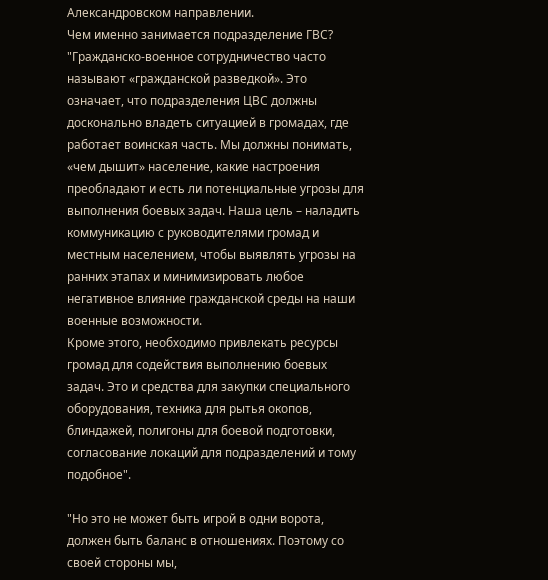Александровском направлении.
Чем именно занимается подразделение ГВС?
"Гражданско-военное сотрудничество часто называют «гражданской разведкой». Это означает, что подразделения ЦВС должны досконально владеть ситуацией в громадах, где работает воинская часть. Мы должны понимать, «чем дышит» население, какие настроения преобладают и есть ли потенциальные угрозы для выполнения боевых задач. Наша цель – наладить коммуникацию с руководителями громад и местным населением, чтобы выявлять угрозы на ранних этапах и минимизировать любое негативное влияние гражданской среды на наши военные возможности.
Кроме этого, необходимо привлекать ресурсы громад для содействия выполнению боевых задач. Это и средства для закупки специального оборудования, техника для рытья окопов, блиндажей, полигоны для боевой подготовки, согласование локаций для подразделений и тому подобное".

"Но это не может быть игрой в одни ворота, должен быть баланс в отношениях. Поэтому со своей стороны мы,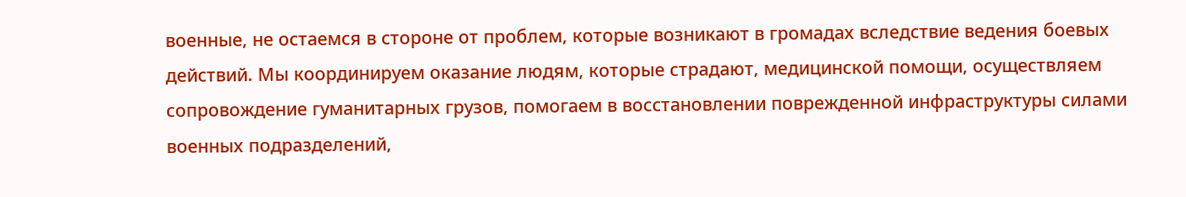военные, не остаемся в стороне от проблем, которые возникают в громадах вследствие ведения боевых действий. Мы координируем оказание людям, которые страдают, медицинской помощи, осуществляем сопровождение гуманитарных грузов, помогаем в восстановлении поврежденной инфраструктуры силами военных подразделений,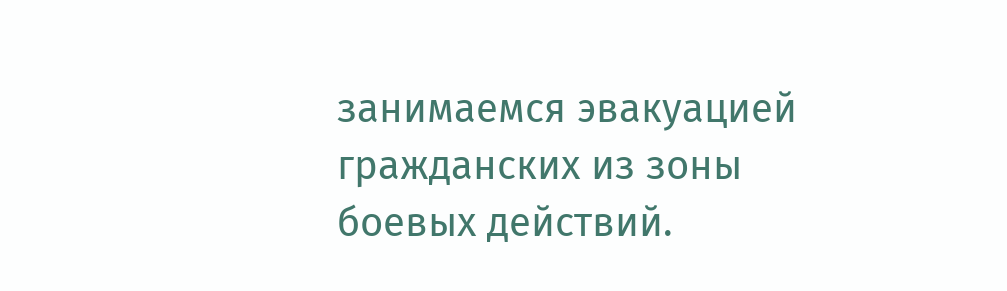занимаемся эвакуацией гражданских из зоны боевых действий.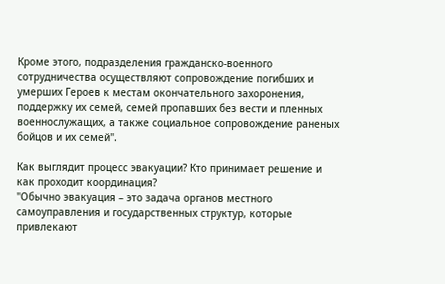Кроме этого, подразделения гражданско-военного сотрудничества осуществляют сопровождение погибших и умерших Героев к местам окончательного захоронения, поддержку их семей, семей пропавших без вести и пленных военнослужащих, а также социальное сопровождение раненых бойцов и их семей".

Как выглядит процесс эвакуации? Кто принимает решение и как проходит координация?
"Обычно эвакуация – это задача органов местного самоуправления и государственных структур, которые привлекают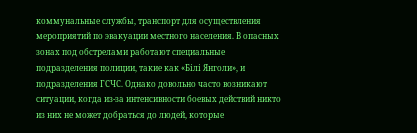коммунальные службы, транспорт для осуществления мероприятий по эвакуации местного населения. В опасных зонах под обстрелами работают специальные подразделения полиции, такие как «Білі Янголи», и подразделения ГСЧС. Однако довольно часто возникают ситуации, когда из-за интенсивности боевых действий никто из них не может добраться до людей, которые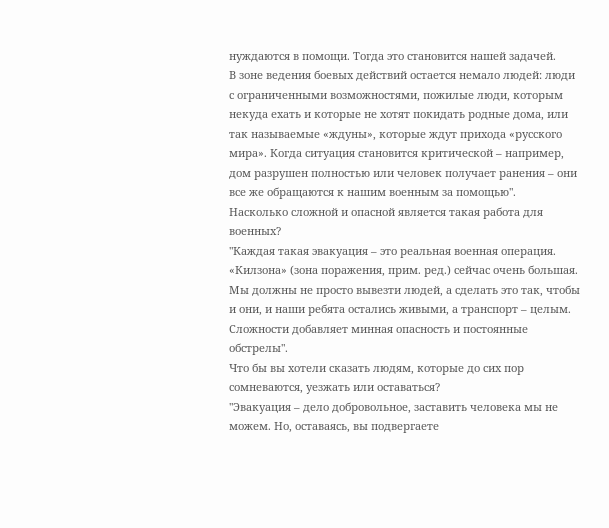нуждаются в помощи. Тогда это становится нашей задачей.
В зоне ведения боевых действий остается немало людей: люди с ограниченными возможностями, пожилые люди, которым некуда ехать и которые не хотят покидать родные дома, или так называемые «ждуны», которые ждут прихода «русского мира». Когда ситуация становится критической – например, дом разрушен полностью или человек получает ранения – они все же обращаются к нашим военным за помощью".
Насколько сложной и опасной является такая работа для военных?
"Каждая такая эвакуация – это реальная военная операция. «Килзона» (зона поражения, прим. ред.) сейчас очень большая. Мы должны не просто вывезти людей, а сделать это так, чтобы и они, и наши ребята остались живыми, а транспорт – целым. Сложности добавляет минная опасность и постоянные обстрелы".
Что бы вы хотели сказать людям, которые до сих пор сомневаются, уезжать или оставаться?
"Эвакуация – дело добровольное, заставить человека мы не можем. Но, оставаясь, вы подвергаете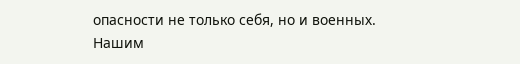опасности не только себя, но и военных. Нашим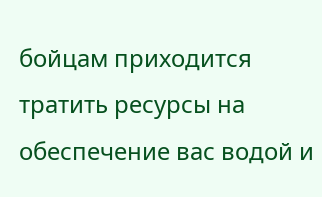бойцам приходится тратить ресурсы на обеспечение вас водой и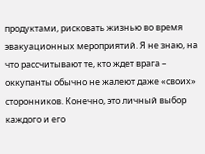продуктами, рисковать жизнью во время эвакуационных мероприятий. Я не знаю, на что рассчитывают те, кто ждет врага – оккупанты обычно не жалеют даже «своих» сторонников. Конечно, это личный выбор каждого и его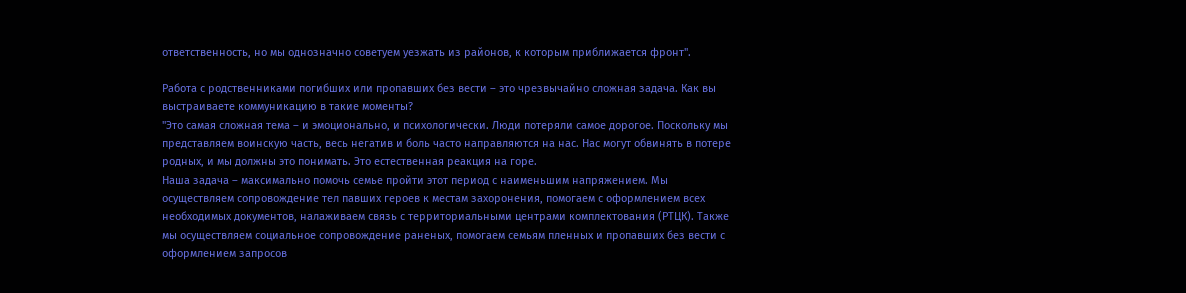ответственность, но мы однозначно советуем уезжать из районов, к которым приближается фронт".

Работа с родственниками погибших или пропавших без вести – это чрезвычайно сложная задача. Как вы выстраиваете коммуникацию в такие моменты?
"Это самая сложная тема – и эмоционально, и психологически. Люди потеряли самое дорогое. Поскольку мы представляем воинскую часть, весь негатив и боль часто направляются на нас. Нас могут обвинять в потере родных, и мы должны это понимать. Это естественная реакция на горе.
Наша задача – максимально помочь семье пройти этот период с наименьшим напряжением. Мы осуществляем сопровождение тел павших героев к местам захоронения, помогаем с оформлением всех необходимых документов, налаживаем связь с территориальными центрами комплектования (РТЦК). Также мы осуществляем социальное сопровождение раненых, помогаем семьям пленных и пропавших без вести с оформлением запросов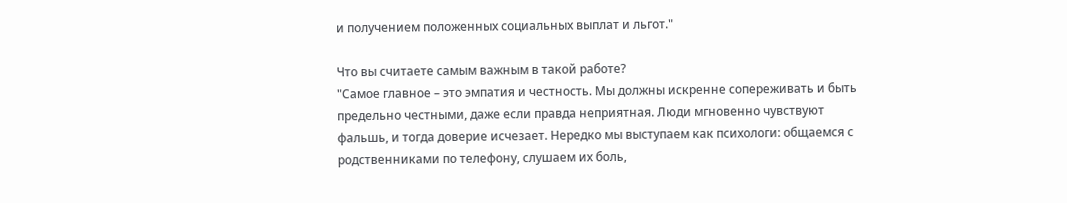и получением положенных социальных выплат и льгот."

Что вы считаете самым важным в такой работе?
"Самое главное – это эмпатия и честность. Мы должны искренне сопереживать и быть предельно честными, даже если правда неприятная. Люди мгновенно чувствуют фальшь, и тогда доверие исчезает. Нередко мы выступаем как психологи: общаемся с родственниками по телефону, слушаем их боль,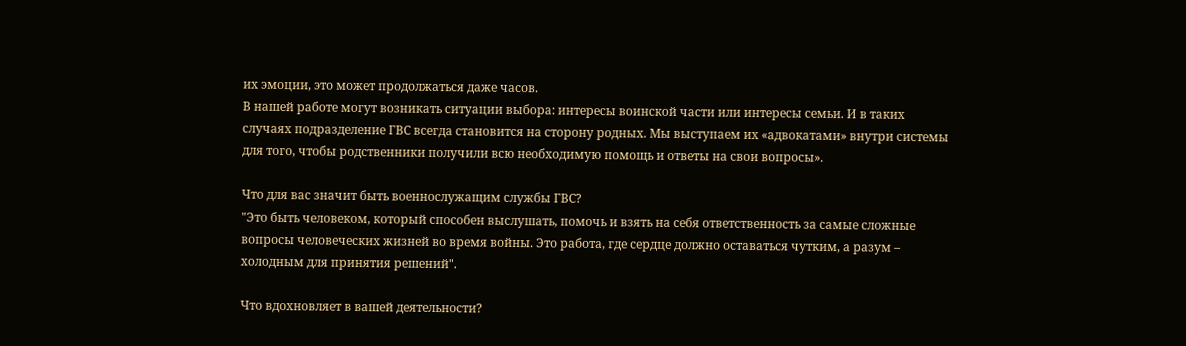их эмоции, это может продолжаться даже часов.
В нашей работе могут возникать ситуации выбора: интересы воинской части или интересы семьи. И в таких случаях подразделение ГВС всегда становится на сторону родных. Мы выступаем их «адвокатами» внутри системы для того, чтобы родственники получили всю необходимую помощь и ответы на свои вопросы».

Что для вас значит быть военнослужащим службы ГВС?
"Это быть человеком, который способен выслушать, помочь и взять на себя ответственность за самые сложные вопросы человеческих жизней во время войны. Это работа, где сердце должно оставаться чутким, а разум – холодным для принятия решений".

Что вдохновляет в вашей деятельности?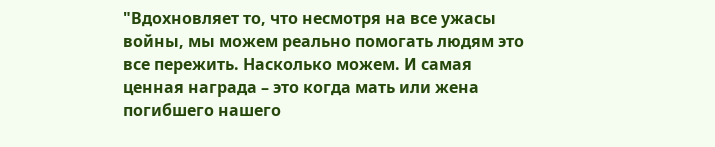"Вдохновляет то, что несмотря на все ужасы войны, мы можем реально помогать людям это все пережить. Насколько можем. И самая ценная награда – это когда мать или жена погибшего нашего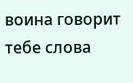воина говорит тебе слова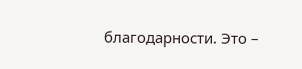благодарности. Это –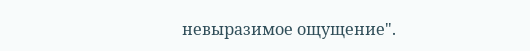невыразимое ощущение".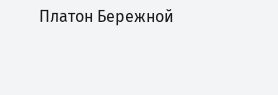Платон Бережной